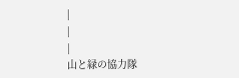|
|
|
山と緑の協力隊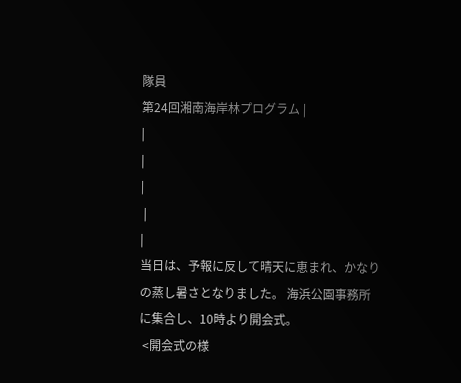隊員
第24回湘南海岸林プログラム |
|
|
|
 |
|
当日は、予報に反して晴天に恵まれ、かなりの蒸し暑さとなりました。 海浜公園事務所に集合し、10時より開会式。
 <開会式の様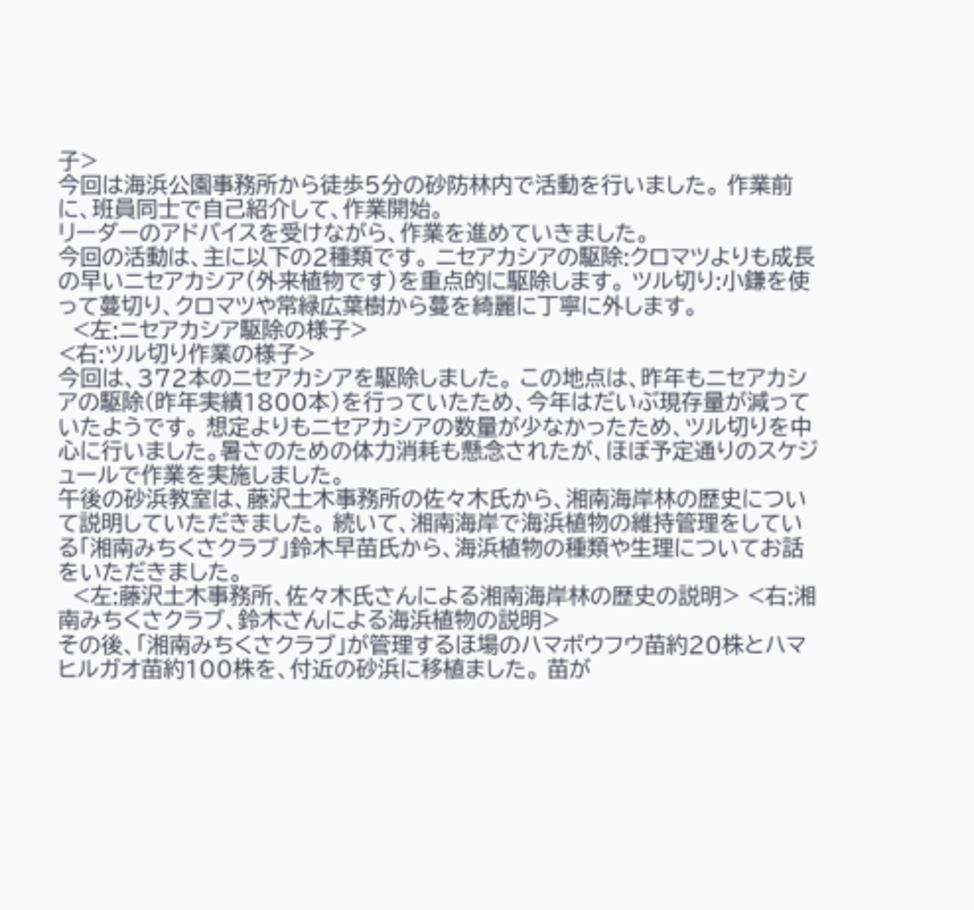子>
今回は海浜公園事務所から徒歩5分の砂防林内で活動を行いました。 作業前に、班員同士で自己紹介して、作業開始。
リーダーのアドバイスを受けながら、作業を進めていきました。
今回の活動は、主に以下の2種類です。 ニセアカシアの駆除:クロマツよりも成長の早いニセアカシア(外来植物です)を重点的に駆除します。 ツル切り:小鎌を使って蔓切り、クロマツや常緑広葉樹から蔓を綺麗に丁寧に外します。
  <左:ニセアカシア駆除の様子>
<右:ツル切り作業の様子>
今回は、372本のニセアカシアを駆除しました。 この地点は、昨年もニセアカシアの駆除(昨年実績1800本)を行っていたため、今年はだいぶ現存量が減っていたようです。 想定よりもニセアカシアの数量が少なかったため、ツル切りを中心に行いました。暑さのための体力消耗も懸念されたが、ほぼ予定通りのスケジュールで作業を実施しました。
午後の砂浜教室は、藤沢土木事務所の佐々木氏から、湘南海岸林の歴史について説明していただきました。 続いて、湘南海岸で海浜植物の維持管理をしている「湘南みちくさクラブ」鈴木早苗氏から、海浜植物の種類や生理についてお話をいただきました。
  <左:藤沢土木事務所、佐々木氏さんによる湘南海岸林の歴史の説明> <右:湘南みちくさクラブ、鈴木さんによる海浜植物の説明>
その後、「湘南みちくさクラブ」が管理するほ場のハマボウフウ苗約20株とハマヒルガオ苗約100株を、付近の砂浜に移植ました。 苗が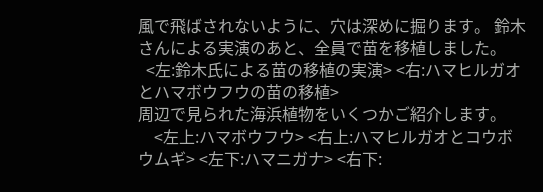風で飛ばされないように、穴は深めに掘ります。 鈴木さんによる実演のあと、全員で苗を移植しました。
  <左:鈴木氏による苗の移植の実演> <右:ハマヒルガオとハマボウフウの苗の移植>
周辺で見られた海浜植物をいくつかご紹介します。
    <左上:ハマボウフウ> <右上:ハマヒルガオとコウボウムギ> <左下:ハマニガナ> <右下: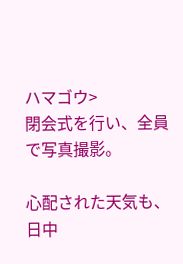ハマゴウ>
閉会式を行い、全員で写真撮影。

心配された天気も、日中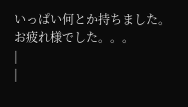いっぱい何とか持ちました。
お疲れ様でした。。。
|
|